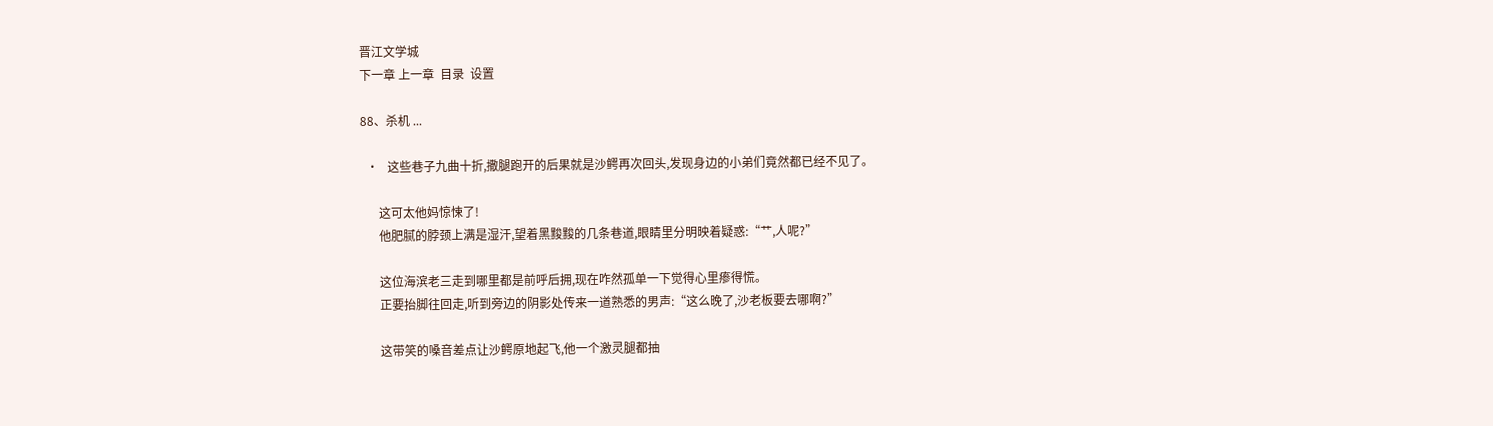晋江文学城
下一章 上一章  目录  设置

88、杀机 ...

  •   这些巷子九曲十折,撒腿跑开的后果就是沙鳄再次回头,发现身边的小弟们竟然都已经不见了。

      这可太他妈惊悚了!
      他肥腻的脖颈上满是湿汗,望着黑黢黢的几条巷道,眼睛里分明映着疑惑:“艹,人呢?”

      这位海滨老三走到哪里都是前呼后拥,现在咋然孤单一下觉得心里瘆得慌。
      正要抬脚往回走,听到旁边的阴影处传来一道熟悉的男声:“这么晚了,沙老板要去哪啊?”

      这带笑的嗓音差点让沙鳄原地起飞,他一个激灵腿都抽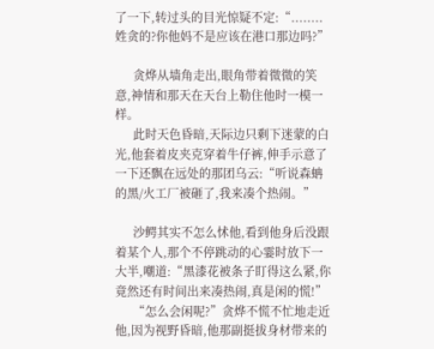了一下,转过头的目光惊疑不定:“........姓贪的?你他妈不是应该在港口那边吗?”

      贪烨从墙角走出,眼角带着微微的笑意,神情和那天在天台上勒住他时一模一样。
      此时天色昏暗,天际边只剩下迷蒙的白光,他套着皮夹克穿着牛仔裤,伸手示意了一下还飘在远处的那团乌云:“听说森蚺的黑/火工厂被砸了,我来凑个热闹。”

      沙鳄其实不怎么怵他,看到他身后没跟着某个人,那个不停跳动的心霎时放下一大半,嘲道:“黑漆花被条子盯得这么紧,你竟然还有时间出来凑热闹,真是闲的慌!”
      “怎么会闲呢?”贪烨不慌不忙地走近他,因为视野昏暗,他那副挺拔身材带来的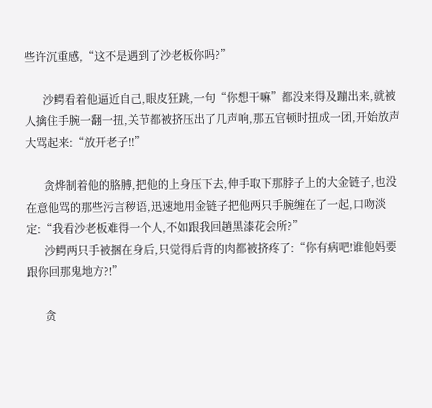些许沉重感,“这不是遇到了沙老板你吗?”

      沙鳄看着他逼近自己,眼皮狂跳,一句“你想干嘛”都没来得及蹦出来,就被人擒住手腕一翻一扭,关节都被挤压出了几声响,那五官顿时扭成一团,开始放声大骂起来:“放开老子!!”

      贪烨制着他的胳膊,把他的上身压下去,伸手取下那脖子上的大金链子,也没在意他骂的那些污言秽语,迅速地用金链子把他两只手腕缠在了一起,口吻淡定:“我看沙老板难得一个人,不如跟我回趟黑漆花会所?”
      沙鳄两只手被捆在身后,只觉得后背的肉都被挤疼了:“你有病吧!谁他妈要跟你回那鬼地方?!”

      贪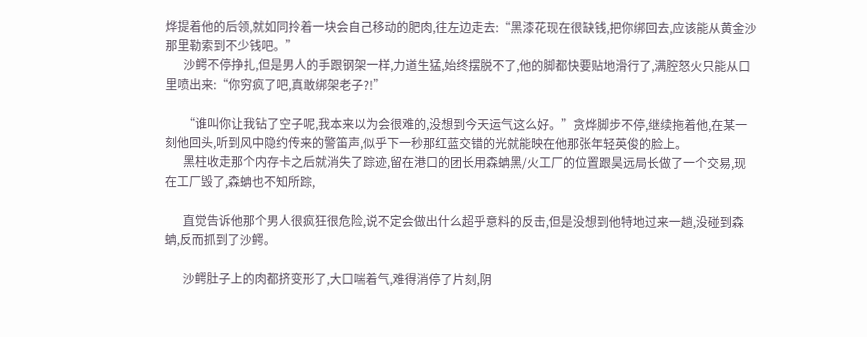烨提着他的后领,就如同拎着一块会自己移动的肥肉,往左边走去:“黑漆花现在很缺钱,把你绑回去,应该能从黄金沙那里勒索到不少钱吧。”
      沙鳄不停挣扎,但是男人的手跟钢架一样,力道生猛,始终摆脱不了,他的脚都快要贴地滑行了,满腔怒火只能从口里喷出来:“你穷疯了吧,真敢绑架老子?!”

      “谁叫你让我钻了空子呢,我本来以为会很难的,没想到今天运气这么好。”贪烨脚步不停,继续拖着他,在某一刻他回头,听到风中隐约传来的警笛声,似乎下一秒那红蓝交错的光就能映在他那张年轻英俊的脸上。
      黑柱收走那个内存卡之后就消失了踪迹,留在港口的团长用森蚺黑/火工厂的位置跟昊远局长做了一个交易,现在工厂毁了,森蚺也不知所踪,

      直觉告诉他那个男人很疯狂很危险,说不定会做出什么超乎意料的反击,但是没想到他特地过来一趟,没碰到森蚺,反而抓到了沙鳄。

      沙鳄肚子上的肉都挤变形了,大口喘着气,难得消停了片刻,阴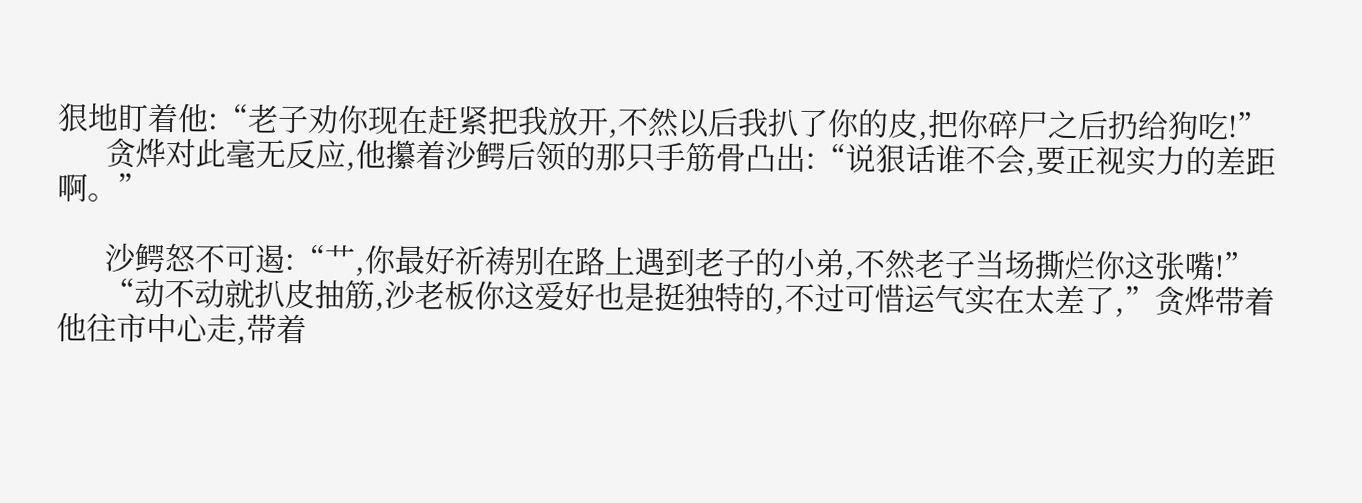狠地盯着他:“老子劝你现在赶紧把我放开,不然以后我扒了你的皮,把你碎尸之后扔给狗吃!”
      贪烨对此毫无反应,他攥着沙鳄后领的那只手筋骨凸出:“说狠话谁不会,要正视实力的差距啊。”

      沙鳄怒不可遏:“艹,你最好祈祷别在路上遇到老子的小弟,不然老子当场撕烂你这张嘴!”
      “动不动就扒皮抽筋,沙老板你这爱好也是挺独特的,不过可惜运气实在太差了,”贪烨带着他往市中心走,带着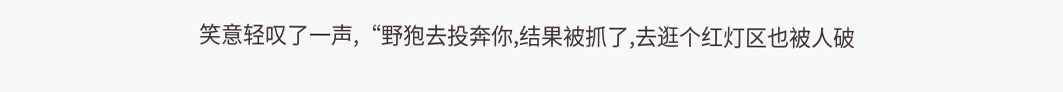笑意轻叹了一声,“野狍去投奔你,结果被抓了,去逛个红灯区也被人破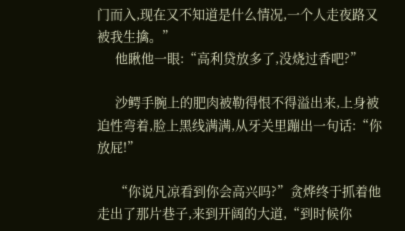门而入,现在又不知道是什么情况,一个人走夜路又被我生擒。”
      他瞅他一眼:“高利贷放多了,没烧过香吧?”

      沙鳄手腕上的肥肉被勒得恨不得溢出来,上身被迫性弯着,脸上黑线满满,从牙关里蹦出一句话:“你放屁!”

      “你说凡凉看到你会高兴吗?”贪烨终于抓着他走出了那片巷子,来到开阔的大道,“到时候你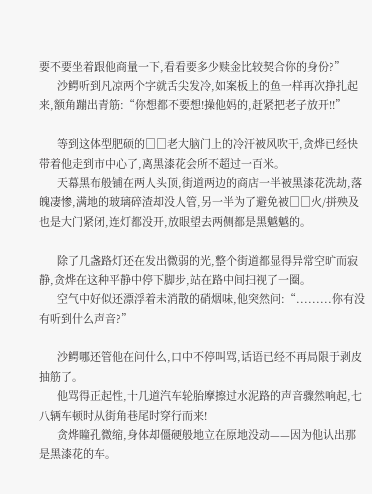要不要坐着跟他商量一下,看看要多少赎金比较契合你的身份?”
      沙鳄听到凡凉两个字就舌尖发冷,如案板上的鱼一样再次挣扎起来,额角蹦出青筋:“你想都不要想!操他妈的,赶紧把老子放开!!”

      等到这体型肥硕的□□老大脑门上的冷汗被风吹干,贪烨已经快带着他走到市中心了,离黑漆花会所不超过一百米。
      天幕黑布般铺在两人头顶,街道两边的商店一半被黑漆花洗劫,落魄凄惨,满地的玻璃碎渣却没人管,另一半为了避免被□□火/拼殃及也是大门紧闭,连灯都没开,放眼望去两侧都是黑魆魆的。

      除了几盏路灯还在发出微弱的光,整个街道都显得异常空旷而寂静,贪烨在这种平静中停下脚步,站在路中间扫视了一圈。
      空气中好似还漂浮着未消散的硝烟味,他突然问:“.........你有没有听到什么声音?”

      沙鳄哪还管他在问什么,口中不停叫骂,话语已经不再局限于剥皮抽筋了。
      他骂得正起性,十几道汽车轮胎摩擦过水泥路的声音骤然响起,七八辆车顿时从街角巷尾时穿行而来!
      贪烨瞳孔微缩,身体却僵硬般地立在原地没动——因为他认出那是黑漆花的车。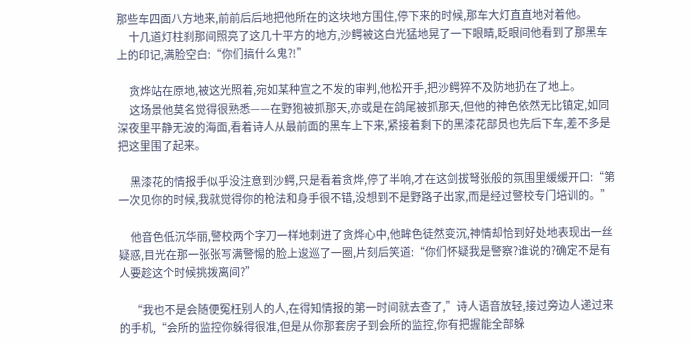那些车四面八方地来,前前后后地把他所在的这块地方围住,停下来的时候,那车大灯直直地对着他。
      十几道灯柱刹那间照亮了这几十平方的地方,沙鳄被这白光猛地晃了一下眼睛,眨眼间他看到了那黑车上的印记,满脸空白:“你们搞什么鬼?!”

      贪烨站在原地,被这光照着,宛如某种宣之不发的审判,他松开手,把沙鳄猝不及防地扔在了地上。
      这场景他莫名觉得很熟悉——在野狍被抓那天,亦或是在鸽尾被抓那天,但他的神色依然无比镇定,如同深夜里平静无波的海面,看着诗人从最前面的黑车上下来,紧接着剩下的黑漆花部员也先后下车,差不多是把这里围了起来。

      黑漆花的情报手似乎没注意到沙鳄,只是看着贪烨,停了半响,才在这剑拔弩张般的氛围里缓缓开口:“第一次见你的时候,我就觉得你的枪法和身手很不错,没想到不是野路子出家,而是经过警校专门培训的。”

      他音色低沉华丽,警校两个字刀一样地刺进了贪烨心中,他眸色徒然变沉,神情却恰到好处地表现出一丝疑惑,目光在那一张张写满警惕的脸上逡巡了一圈,片刻后笑道:“你们怀疑我是警察?谁说的?确定不是有人要趁这个时候挑拨离间?”

      “我也不是会随便冤枉别人的人,在得知情报的第一时间就去查了,”诗人语音放轻,接过旁边人递过来的手机,“会所的监控你躲得很准,但是从你那套房子到会所的监控,你有把握能全部躲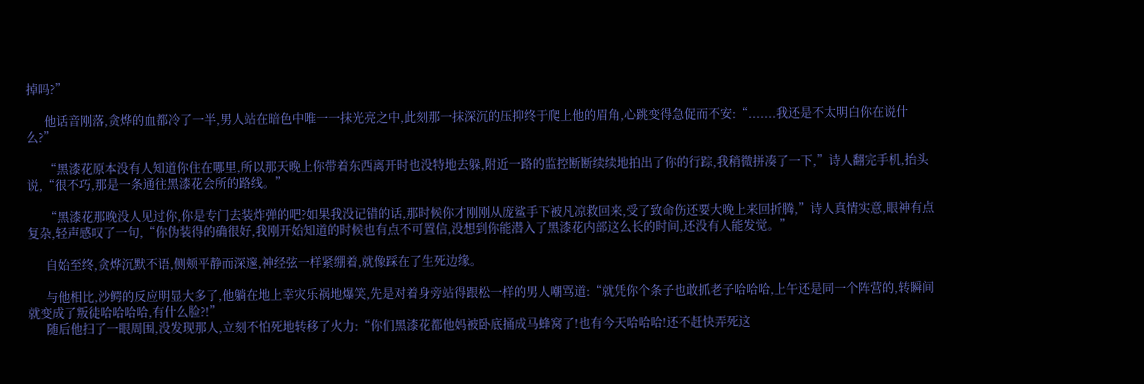掉吗?”

      他话音刚落,贪烨的血都冷了一半,男人站在暗色中唯一一抹光亮之中,此刻那一抹深沉的压抑终于爬上他的眉角,心跳变得急促而不安:“.......我还是不太明白你在说什么?”

      “黑漆花原本没有人知道你住在哪里,所以那天晚上你带着东西离开时也没特地去躲,附近一路的监控断断续续地拍出了你的行踪,我稍微拼凑了一下,”诗人翻完手机,抬头说,“很不巧,那是一条通往黑漆花会所的路线。”

      “黑漆花那晚没人见过你,你是专门去装炸弹的吧?如果我没记错的话,那时候你才刚刚从庞鲨手下被凡凉救回来,受了致命伤还要大晚上来回折腾,”诗人真情实意,眼神有点复杂,轻声感叹了一句,“你伪装得的确很好,我刚开始知道的时候也有点不可置信,没想到你能潜入了黑漆花内部这么长的时间,还没有人能发觉。”

      自始至终,贪烨沉默不语,侧颊平静而深邃,神经弦一样紧绷着,就像踩在了生死边缘。

      与他相比,沙鳄的反应明显大多了,他躺在地上幸灾乐祸地爆笑,先是对着身旁站得跟松一样的男人嘲骂道:“就凭你个条子也敢抓老子哈哈哈,上午还是同一个阵营的,转瞬间就变成了叛徒哈哈哈哈,有什么脸?!”
      随后他扫了一眼周围,没发现那人,立刻不怕死地转移了火力:“你们黑漆花都他妈被卧底捅成马蜂窝了!也有今天哈哈哈!还不赶快弄死这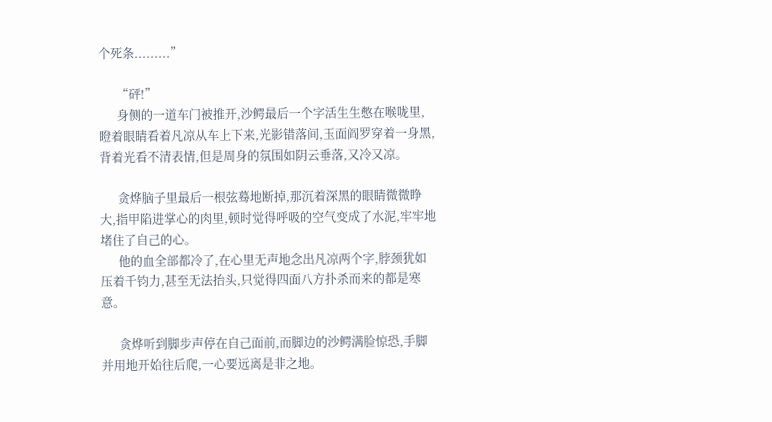个死条.........”

      “砰!”
      身侧的一道车门被推开,沙鳄最后一个字活生生憋在喉咙里,瞪着眼睛看着凡凉从车上下来,光影错落间,玉面阎罗穿着一身黑,背着光看不清表情,但是周身的氛围如阴云垂落,又冷又凉。

      贪烨脑子里最后一根弦蓦地断掉,那沉着深黑的眼睛微微睁大,指甲陷进掌心的肉里,顿时觉得呼吸的空气变成了水泥,牢牢地堵住了自己的心。
      他的血全部都冷了,在心里无声地念出凡凉两个字,脖颈犹如压着千钧力,甚至无法抬头,只觉得四面八方扑杀而来的都是寒意。

      贪烨听到脚步声停在自己面前,而脚边的沙鳄满脸惊恐,手脚并用地开始往后爬,一心要远离是非之地。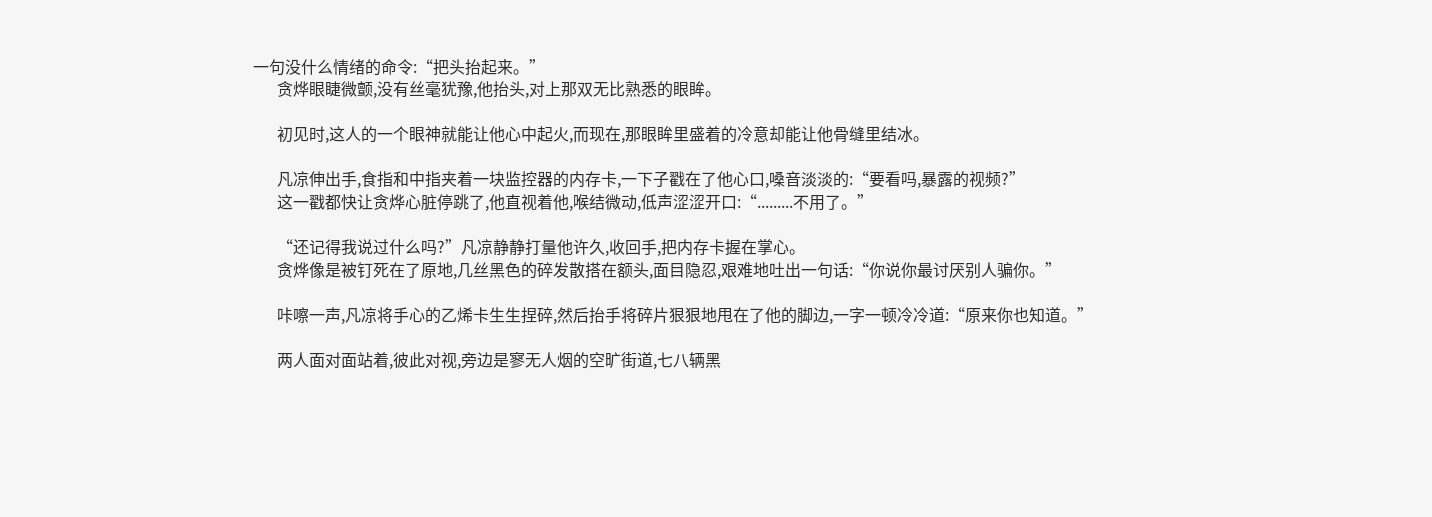一句没什么情绪的命令:“把头抬起来。”
      贪烨眼睫微颤,没有丝毫犹豫,他抬头,对上那双无比熟悉的眼眸。

      初见时,这人的一个眼神就能让他心中起火,而现在,那眼眸里盛着的冷意却能让他骨缝里结冰。

      凡凉伸出手,食指和中指夹着一块监控器的内存卡,一下子戳在了他心口,嗓音淡淡的:“要看吗,暴露的视频?”
      这一戳都快让贪烨心脏停跳了,他直视着他,喉结微动,低声涩涩开口:“.........不用了。”

      “还记得我说过什么吗?”凡凉静静打量他许久,收回手,把内存卡握在掌心。
      贪烨像是被钉死在了原地,几丝黑色的碎发散搭在额头,面目隐忍,艰难地吐出一句话:“你说你最讨厌别人骗你。”

      咔嚓一声,凡凉将手心的乙烯卡生生捏碎,然后抬手将碎片狠狠地甩在了他的脚边,一字一顿冷冷道:“原来你也知道。”

      两人面对面站着,彼此对视,旁边是寥无人烟的空旷街道,七八辆黑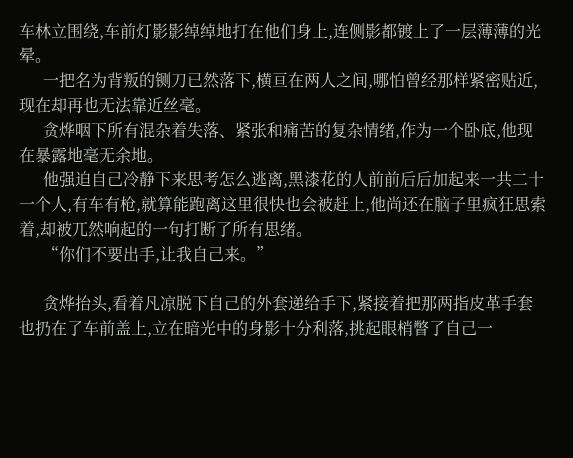车林立围绕,车前灯影影绰绰地打在他们身上,连侧影都镀上了一层薄薄的光晕。
      一把名为背叛的铡刀已然落下,横亘在两人之间,哪怕曾经那样紧密贴近,现在却再也无法靠近丝毫。
      贪烨咽下所有混杂着失落、紧张和痛苦的复杂情绪,作为一个卧底,他现在暴露地毫无余地。
      他强迫自己冷静下来思考怎么逃离,黑漆花的人前前后后加起来一共二十一个人,有车有枪,就算能跑离这里很快也会被赶上,他尚还在脑子里疯狂思索着,却被兀然响起的一句打断了所有思绪。
      “你们不要出手,让我自己来。”

      贪烨抬头,看着凡凉脱下自己的外套递给手下,紧接着把那两指皮革手套也扔在了车前盖上,立在暗光中的身影十分利落,挑起眼梢瞥了自己一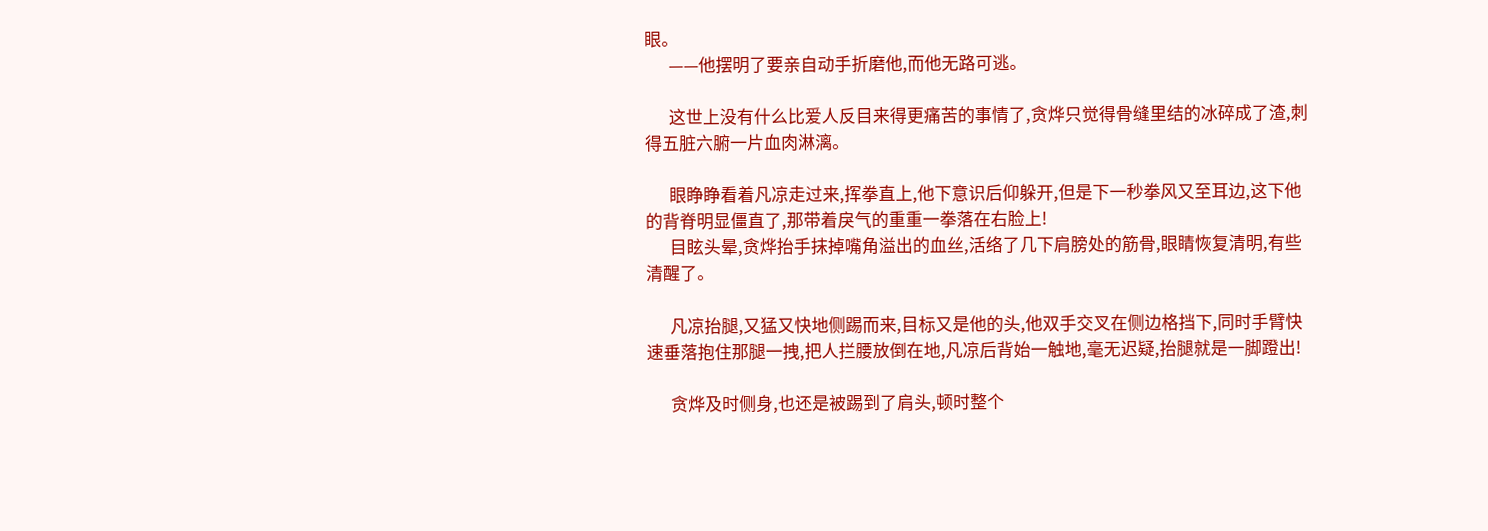眼。
      ——他摆明了要亲自动手折磨他,而他无路可逃。

      这世上没有什么比爱人反目来得更痛苦的事情了,贪烨只觉得骨缝里结的冰碎成了渣,刺得五脏六腑一片血肉淋漓。

      眼睁睁看着凡凉走过来,挥拳直上,他下意识后仰躲开,但是下一秒拳风又至耳边,这下他的背脊明显僵直了,那带着戾气的重重一拳落在右脸上!
      目眩头晕,贪烨抬手抹掉嘴角溢出的血丝,活络了几下肩膀处的筋骨,眼睛恢复清明,有些清醒了。

      凡凉抬腿,又猛又快地侧踢而来,目标又是他的头,他双手交叉在侧边格挡下,同时手臂快速垂落抱住那腿一拽,把人拦腰放倒在地,凡凉后背始一触地,毫无迟疑,抬腿就是一脚蹬出!

      贪烨及时侧身,也还是被踢到了肩头,顿时整个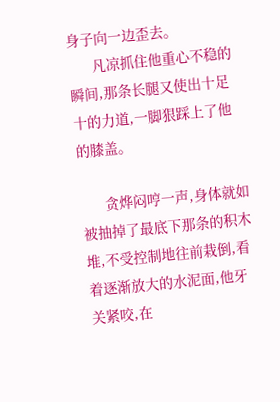身子向一边歪去。
      凡凉抓住他重心不稳的瞬间,那条长腿又使出十足十的力道,一脚狠踩上了他的膝盖。

      贪烨闷哼一声,身体就如被抽掉了最底下那条的积木堆,不受控制地往前栽倒,看着逐渐放大的水泥面,他牙关紧咬,在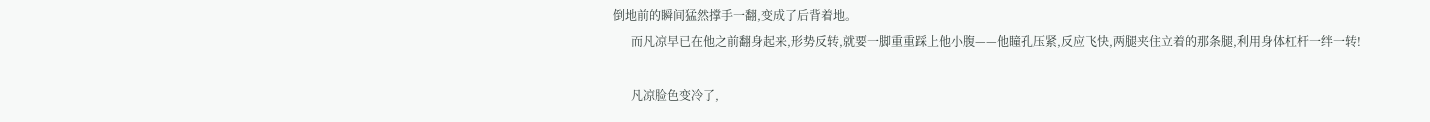倒地前的瞬间猛然撑手一翻,变成了后背着地。
      而凡凉早已在他之前翻身起来,形势反转,就要一脚重重踩上他小腹——他瞳孔压紧,反应飞快,两腿夹住立着的那条腿,利用身体杠杆一绊一转!

      凡凉脸色变冷了,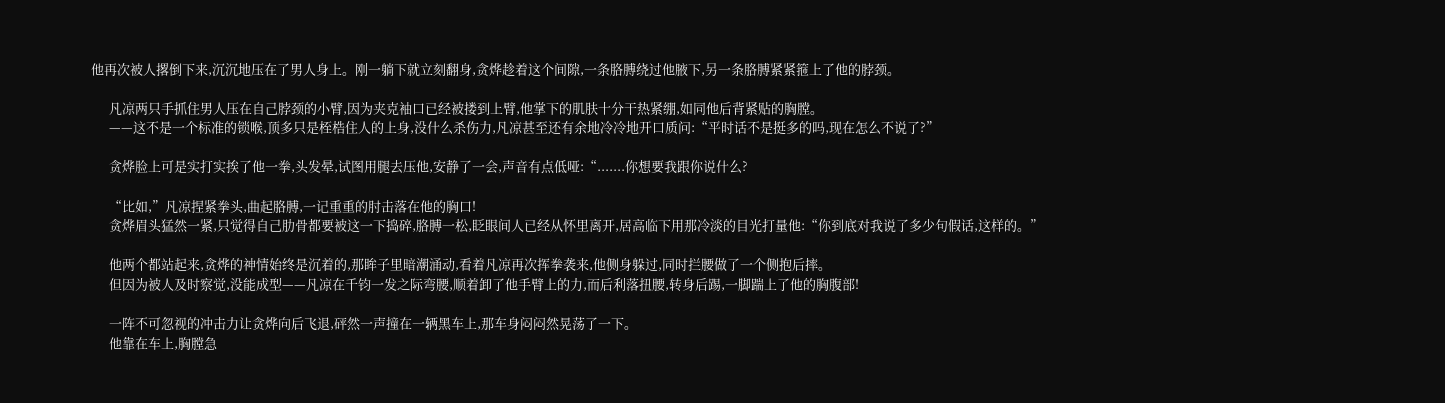他再次被人撂倒下来,沉沉地压在了男人身上。刚一躺下就立刻翻身,贪烨趁着这个间隙,一条胳膊绕过他腋下,另一条胳膊紧紧箍上了他的脖颈。

      凡凉两只手抓住男人压在自己脖颈的小臂,因为夹克袖口已经被搂到上臂,他掌下的肌肤十分干热紧绷,如同他后背紧贴的胸膛。
      ——这不是一个标准的锁喉,顶多只是桎梏住人的上身,没什么杀伤力,凡凉甚至还有余地冷冷地开口质问:“平时话不是挺多的吗,现在怎么不说了?”

      贪烨脸上可是实打实挨了他一拳,头发晕,试图用腿去压他,安静了一会,声音有点低哑:“.......你想要我跟你说什么?

      “比如,”凡凉捏紧拳头,曲起胳膊,一记重重的肘击落在他的胸口!
      贪烨眉头猛然一紧,只觉得自己肋骨都要被这一下捣碎,胳膊一松,眨眼间人已经从怀里离开,居高临下用那冷淡的目光打量他:“你到底对我说了多少句假话,这样的。”

      他两个都站起来,贪烨的神情始终是沉着的,那眸子里暗潮涌动,看着凡凉再次挥拳袭来,他侧身躲过,同时拦腰做了一个侧抱后摔。
      但因为被人及时察觉,没能成型——凡凉在千钧一发之际弯腰,顺着卸了他手臂上的力,而后利落扭腰,转身后踢,一脚踹上了他的胸腹部!

      一阵不可忽视的冲击力让贪烨向后飞退,砰然一声撞在一辆黑车上,那车身闷闷然晃荡了一下。
      他靠在车上,胸膛急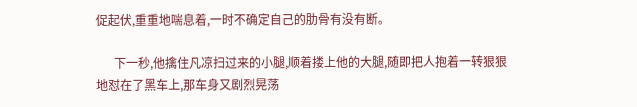促起伏,重重地喘息着,一时不确定自己的肋骨有没有断。

      下一秒,他擒住凡凉扫过来的小腿,顺着搂上他的大腿,随即把人抱着一转狠狠地怼在了黑车上,那车身又剧烈晃荡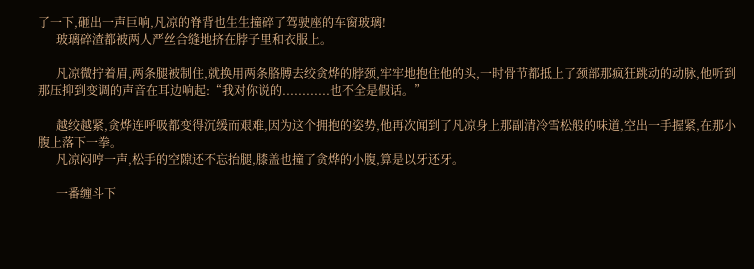了一下,砸出一声巨响,凡凉的脊背也生生撞碎了驾驶座的车窗玻璃!
      玻璃碎渣都被两人严丝合缝地挤在脖子里和衣服上。

      凡凉微拧着眉,两条腿被制住,就换用两条胳膊去绞贪烨的脖颈,牢牢地抱住他的头,一时骨节都抵上了颈部那疯狂跳动的动脉,他听到那压抑到变调的声音在耳边响起:“我对你说的............也不全是假话。”

      越绞越紧,贪烨连呼吸都变得沉缓而艰难,因为这个拥抱的姿势,他再次闻到了凡凉身上那副清冷雪松般的味道,空出一手握紧,在那小腹上落下一拳。
      凡凉闷哼一声,松手的空隙还不忘抬腿,膝盖也撞了贪烨的小腹,算是以牙还牙。

      一番缠斗下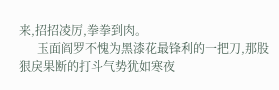来,招招凌厉,拳拳到肉。
      玉面阎罗不愧为黑漆花最锋利的一把刀,那股狠戾果断的打斗气势犹如寒夜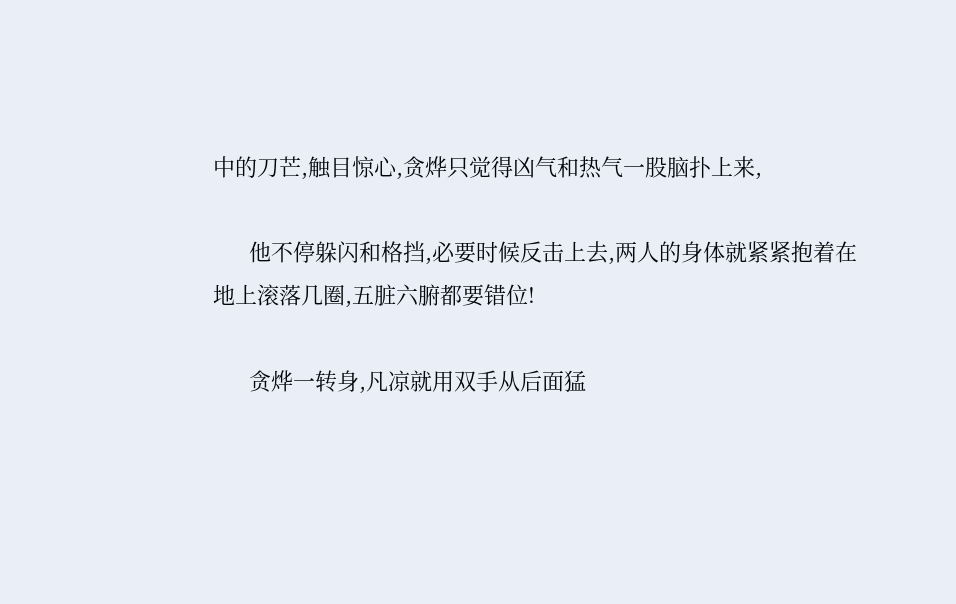中的刀芒,触目惊心,贪烨只觉得凶气和热气一股脑扑上来,

      他不停躲闪和格挡,必要时候反击上去,两人的身体就紧紧抱着在地上滚落几圈,五脏六腑都要错位!

      贪烨一转身,凡凉就用双手从后面猛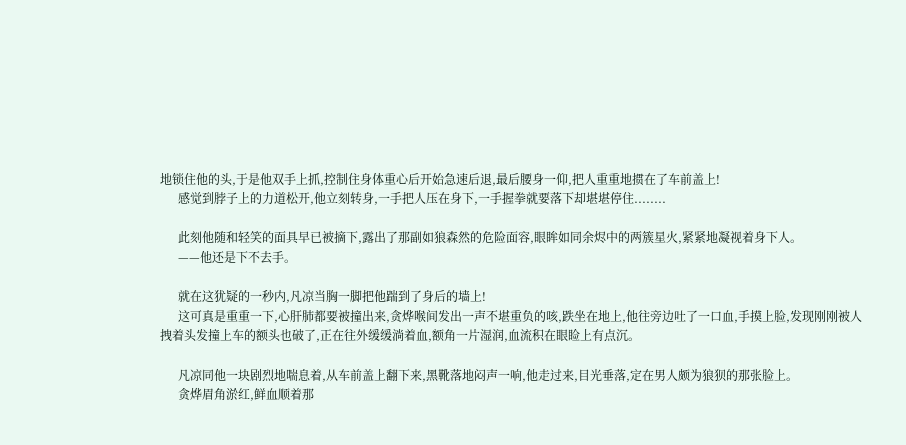地锁住他的头,于是他双手上抓,控制住身体重心后开始急速后退,最后腰身一仰,把人重重地掼在了车前盖上!
      感觉到脖子上的力道松开,他立刻转身,一手把人压在身下,一手握拳就要落下却堪堪停住........

      此刻他随和轻笑的面具早已被摘下,露出了那副如狼森然的危险面容,眼眸如同余烬中的两簇星火,紧紧地凝视着身下人。
      ——他还是下不去手。

      就在这犹疑的一秒内,凡凉当胸一脚把他踹到了身后的墙上!
      这可真是重重一下,心肝肺都要被撞出来,贪烨喉间发出一声不堪重负的咳,跌坐在地上,他往旁边吐了一口血,手摸上脸,发现刚刚被人拽着头发撞上车的额头也破了,正在往外缓缓淌着血,额角一片湿润,血流积在眼睑上有点沉。

      凡凉同他一块剧烈地喘息着,从车前盖上翻下来,黑靴落地闷声一响,他走过来,目光垂落,定在男人颇为狼狈的那张脸上。
      贪烨眉角淤红,鲜血顺着那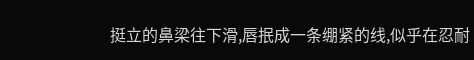挺立的鼻梁往下滑,唇抿成一条绷紧的线,似乎在忍耐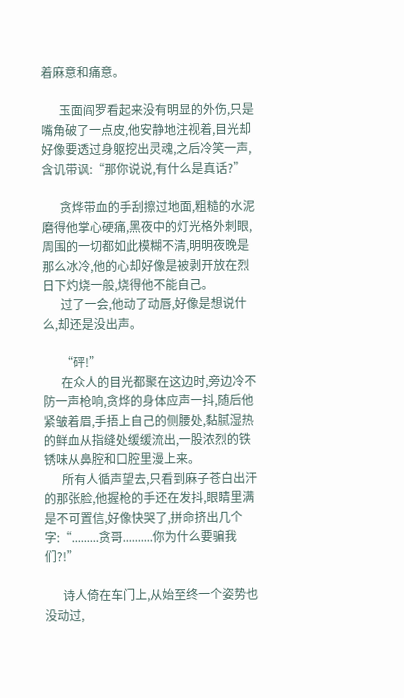着麻意和痛意。

      玉面阎罗看起来没有明显的外伤,只是嘴角破了一点皮,他安静地注视着,目光却好像要透过身躯挖出灵魂,之后冷笑一声,含讥带讽:“那你说说,有什么是真话?”

      贪烨带血的手刮擦过地面,粗糙的水泥磨得他掌心硬痛,黑夜中的灯光格外刺眼,周围的一切都如此模糊不清,明明夜晚是那么冰冷,他的心却好像是被剥开放在烈日下灼烧一般,烧得他不能自己。
      过了一会,他动了动唇,好像是想说什么,却还是没出声。

      “砰!”
      在众人的目光都聚在这边时,旁边冷不防一声枪响,贪烨的身体应声一抖,随后他紧皱着眉,手捂上自己的侧腰处,黏腻湿热的鲜血从指缝处缓缓流出,一股浓烈的铁锈味从鼻腔和口腔里漫上来。
      所有人循声望去,只看到麻子苍白出汗的那张脸,他握枪的手还在发抖,眼睛里满是不可置信,好像快哭了,拼命挤出几个字:“.........贪哥..........你为什么要骗我们?!”

      诗人倚在车门上,从始至终一个姿势也没动过,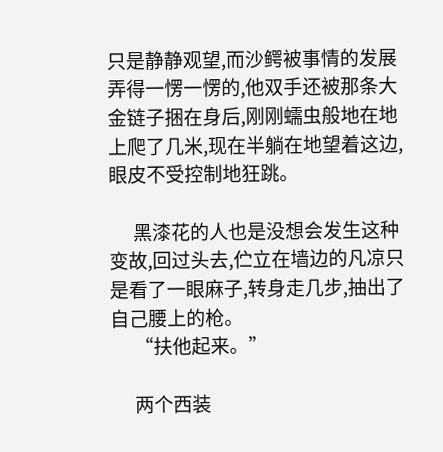只是静静观望,而沙鳄被事情的发展弄得一愣一愣的,他双手还被那条大金链子捆在身后,刚刚蠕虫般地在地上爬了几米,现在半躺在地望着这边,眼皮不受控制地狂跳。

      黑漆花的人也是没想会发生这种变故,回过头去,伫立在墙边的凡凉只是看了一眼麻子,转身走几步,抽出了自己腰上的枪。
      “扶他起来。”

      两个西装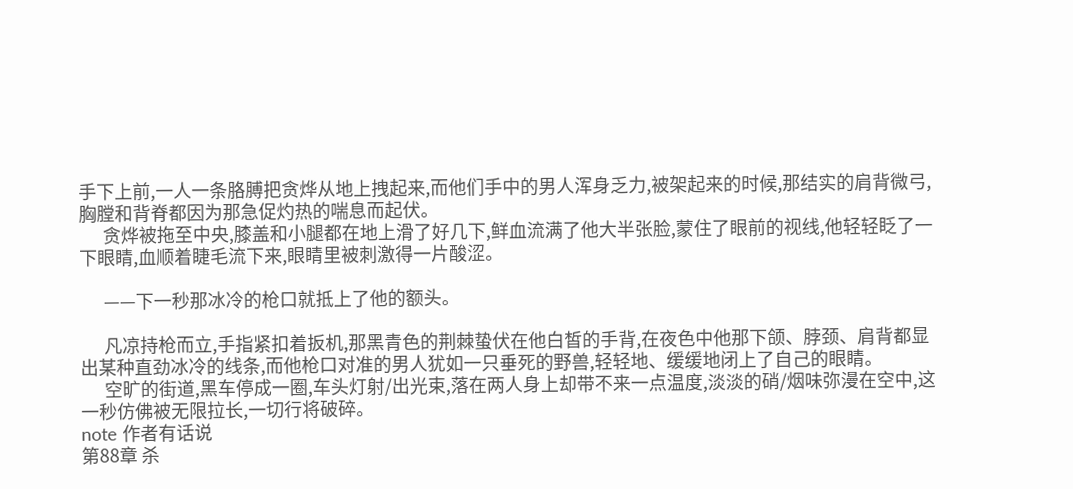手下上前,一人一条胳膊把贪烨从地上拽起来,而他们手中的男人浑身乏力,被架起来的时候,那结实的肩背微弓,胸膛和背脊都因为那急促灼热的喘息而起伏。
      贪烨被拖至中央,膝盖和小腿都在地上滑了好几下,鲜血流满了他大半张脸,蒙住了眼前的视线,他轻轻眨了一下眼睛,血顺着睫毛流下来,眼睛里被刺激得一片酸涩。

      ——下一秒那冰冷的枪口就抵上了他的额头。

      凡凉持枪而立,手指紧扣着扳机,那黑青色的荆棘蛰伏在他白皙的手背,在夜色中他那下颌、脖颈、肩背都显出某种直劲冰冷的线条,而他枪口对准的男人犹如一只垂死的野兽,轻轻地、缓缓地闭上了自己的眼睛。
      空旷的街道,黑车停成一圈,车头灯射/出光束,落在两人身上却带不来一点温度,淡淡的硝/烟味弥漫在空中,这一秒仿佛被无限拉长,一切行将破碎。
note 作者有话说
第88章 杀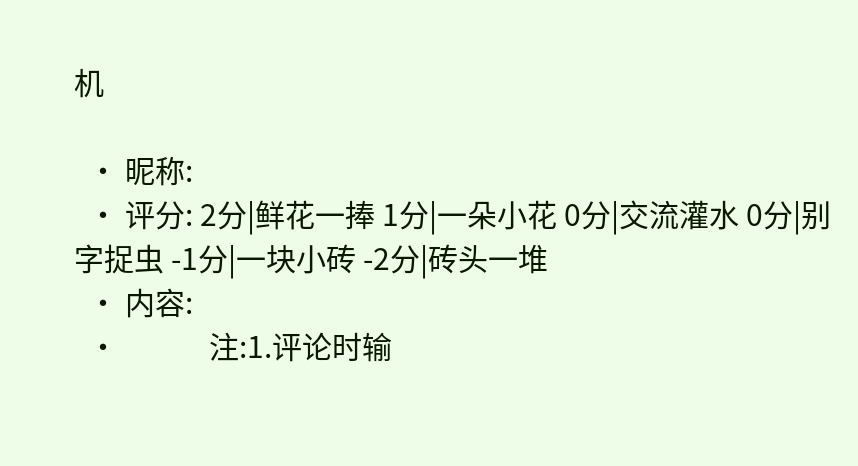机

  • 昵称:
  • 评分: 2分|鲜花一捧 1分|一朵小花 0分|交流灌水 0分|别字捉虫 -1分|一块小砖 -2分|砖头一堆
  • 内容:
  •             注:1.评论时输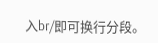入br/即可换行分段。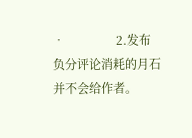•                 2.发布负分评论消耗的月石并不会给作者。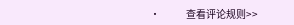•             查看评论规则>>